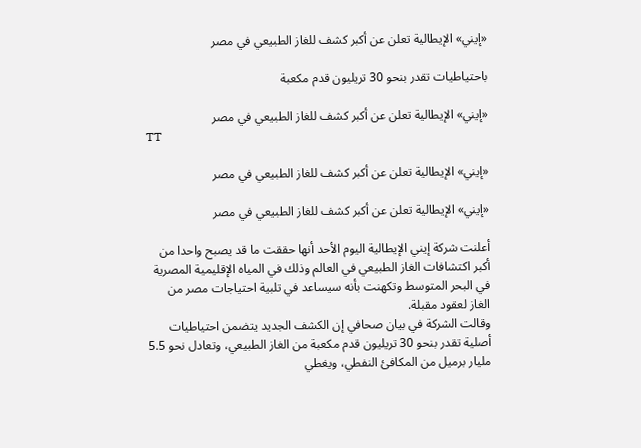«إيني» الإيطالية تعلن عن أكبر كشف للغاز الطبيعي في مصر

باحتياطيات تقدر بنحو 30 تريليون قدم مكعبة

«إيني» الإيطالية تعلن عن أكبر كشف للغاز الطبيعي في مصر
TT

«إيني» الإيطالية تعلن عن أكبر كشف للغاز الطبيعي في مصر

«إيني» الإيطالية تعلن عن أكبر كشف للغاز الطبيعي في مصر

أعلنت شركة إيني الإيطالية اليوم الأحد أنها حققت ما قد يصبح واحدا من أكبر اكتشافات الغاز الطبيعي في العالم وذلك في المياه الإقليمية المصرية في البحر المتوسط وتكهنت بأنه سيساعد في تلبية احتياجات مصر من الغاز لعقود مقبلة.
وقالت الشركة في بيان صحافي إن الكشف الجديد يتضمن احتياطيات أصلية تقدر بنحو 30 تريليون قدم مكعبة من الغاز الطبيعي، وتعادل نحو 5.5 مليار برميل من المكافئ النفطي، ويغطي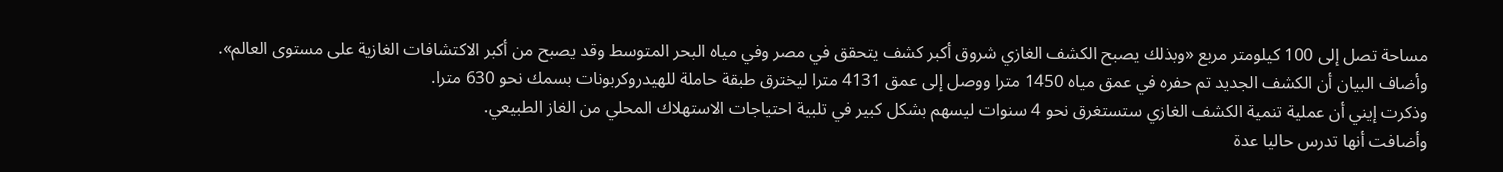مساحة تصل إلى 100 كيلومتر مربع «وبذلك يصبح الكشف الغازي شروق أكبر كشف يتحقق في مصر وفي مياه البحر المتوسط وقد يصبح من أكبر الاكتشافات الغازية على مستوى العالم».
وأضاف البيان أن الكشف الجديد تم حفره في عمق مياه 1450 مترا ووصل إلى عمق 4131 مترا ليخترق طبقة حاملة للهيدروكربونات بسمك نحو 630 مترا.
وذكرت إيني أن عملية تنمية الكشف الغازي ستستغرق نحو 4 سنوات ليسهم بشكل كبير في تلبية احتياجات الاستهلاك المحلي من الغاز الطبيعي.
وأضافت أنها تدرس حاليا عدة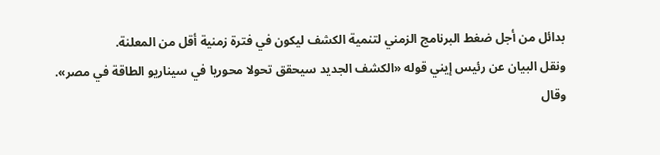بدائل من أجل ضغط البرنامج الزمني لتنمية الكشف ليكون في فترة زمنية أقل من المعلنة.
ونقل البيان عن رئيس إيني قوله «الكشف الجديد سيحقق تحولا محوريا في سيناريو الطاقة في مصر».
وقال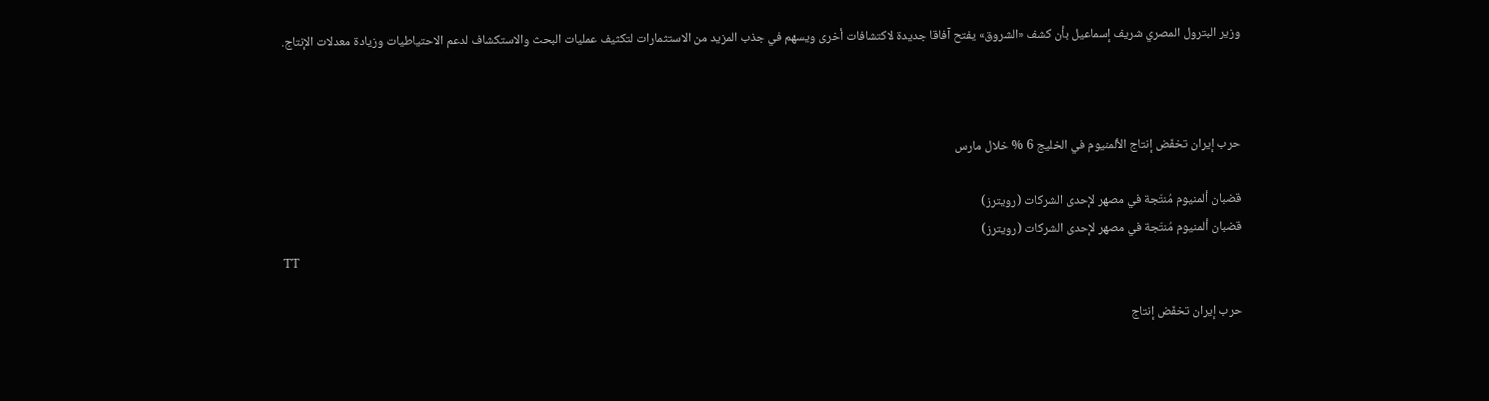وزير البترول المصري شريف إسماعيل بأن كشف «الشروق» يفتح آفاقا جديدة لاكتشافات أخرى ويسهم في جذب المزيد من الاستثمارات لتكثيف عمليات البحث والاستكشاف لدعم الاحتياطيات وزيادة معدلات الإنتاج.



حرب إيران تخفّض إنتاج الألمنيوم في الخليج 6 % خلال مارس

قضبان ألمنيوم مُنتَجة في مصهر لإحدى الشركات (رويترز)
قضبان ألمنيوم مُنتَجة في مصهر لإحدى الشركات (رويترز)
TT

حرب إيران تخفّض إنتاج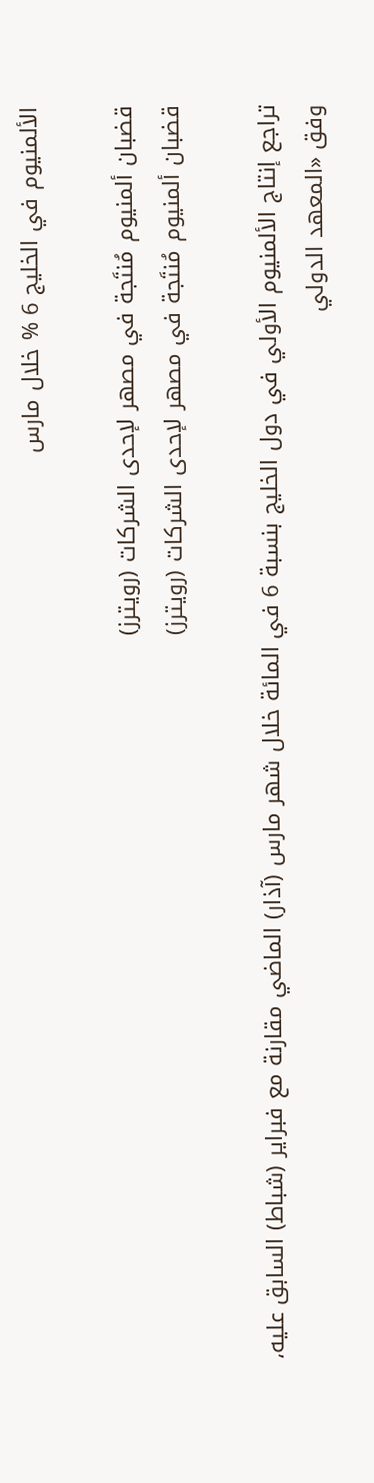الألمنيوم في الخليج 6 % خلال مارس

قضبان ألمنيوم مُنتَجة في مصهر لإحدى الشركات (رويترز)
قضبان ألمنيوم مُنتَجة في مصهر لإحدى الشركات (رويترز)

تراجع إنتاج الألمنيوم الأولي في دول الخليج بنسبة 6 في المائة خلال شهر مارس (آذار) الماضي مقارنة مع فبراير (شباط) السابق عليه، وفق «المعهد الدولي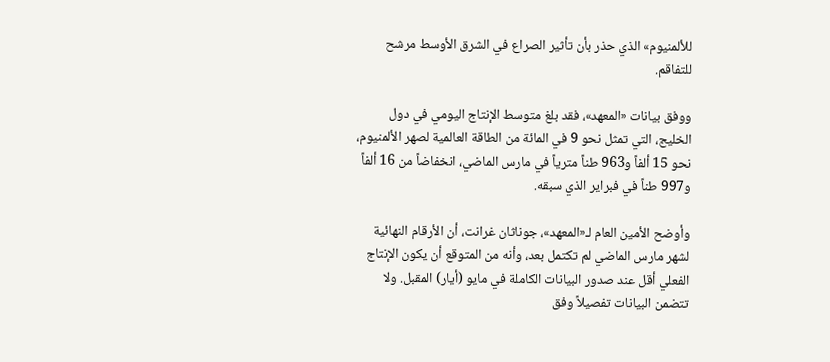للألمنيوم» الذي حذر بأن تأثير الصراع في الشرق الأوسط مرشح للتفاقم.

ووفق بيانات «المعهد»، فقد بلغ متوسط الإنتاج اليومي في دول الخليج، التي تمثل نحو 9 في المائة من الطاقة العالمية لصهر الألمنيوم، نحو 15 ألفاً و963 طناً مترياً في مارس الماضي، انخفاضاً من 16 ألفاً و997 طناً في فبراير الذي سبقه.

وأوضح الأمين العام لـ«المعهد»، جوناثان غرانت، أن الأرقام النهائية لشهر مارس الماضي لم تكتمل بعد، وأنه من المتوقع أن يكون الإنتاج الفعلي أقل عند صدور البيانات الكاملة في مايو (أيار) المقبل. ولا تتضمن البيانات تفصيلاً وفق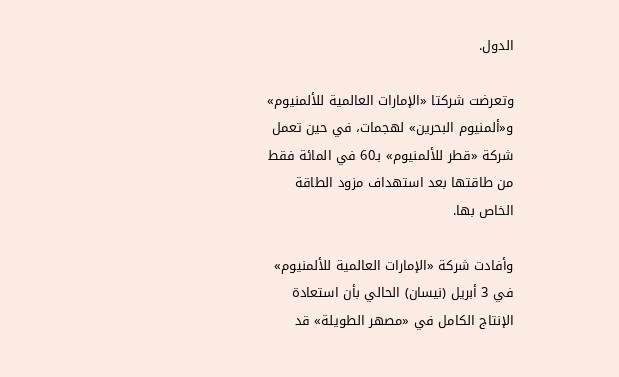الدول.

وتعرضت شركتا «الإمارات العالمية للألمنيوم» و«ألمنيوم البحرين» لهجمات، في حين تعمل شركة «قطر للألمنيوم» بـ60 في المائة فقط من طاقتها بعد استهداف مزود الطاقة الخاص بها.

وأفادت شركة «الإمارات العالمية للألمنيوم» في 3 أبريل (نيسان) الحالي بأن استعادة الإنتاج الكامل في «مصهر الطويلة» قد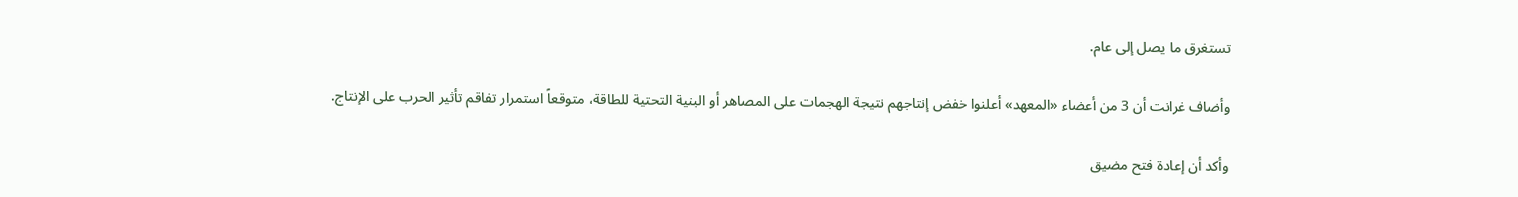تستغرق ما يصل إلى عام.

وأضاف غرانت أن 3 من أعضاء «المعهد» أعلنوا خفض إنتاجهم نتيجة الهجمات على المصاهر أو البنية التحتية للطاقة، متوقعاً استمرار تفاقم تأثير الحرب على الإنتاج.

وأكد أن إعادة فتح مضيق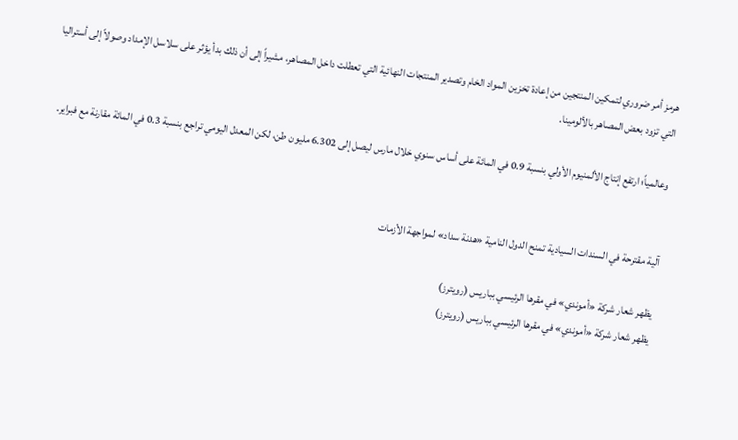هرمز أمر ضروري لتمكين المنتجين من إعادة تخزين المواد الخام وتصدير المنتجات النهائية التي تعطلت داخل المصاهر، مشيراً إلى أن ذلك بدأ يؤثر على سلاسل الإمداد وصولاً إلى أستراليا التي تزود بعض المصاهر بالألومينا.

وعالمياً؛ ارتفع إنتاج الألمنيوم الأولي بنسبة 0.9 في المائة على أساس سنوي خلال مارس ليصل إلى 6.302 مليون طن، لكن المعدل اليومي تراجع بنسبة 0.3 في المائة مقارنة مع فبراير.


آلية مقترحة في السندات السيادية تمنح الدول النامية «هدنة سداد» لمواجهة الأزمات

يظهر شعار شركة «أموندي» في مقرها الرئيسي بباريس (رويترز)
يظهر شعار شركة «أموندي» في مقرها الرئيسي بباريس (رويترز)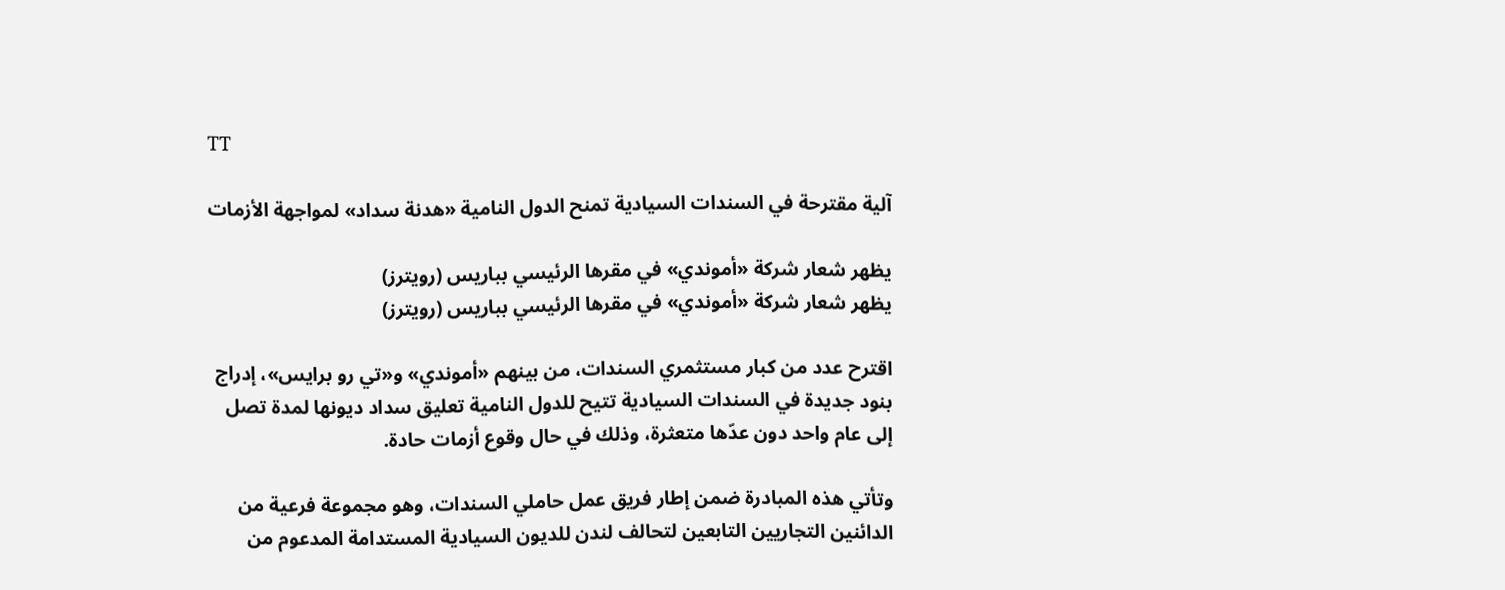TT

آلية مقترحة في السندات السيادية تمنح الدول النامية «هدنة سداد» لمواجهة الأزمات

يظهر شعار شركة «أموندي» في مقرها الرئيسي بباريس (رويترز)
يظهر شعار شركة «أموندي» في مقرها الرئيسي بباريس (رويترز)

اقترح عدد من كبار مستثمري السندات، من بينهم «أموندي» و«تي رو برايس»، إدراج بنود جديدة في السندات السيادية تتيح للدول النامية تعليق سداد ديونها لمدة تصل إلى عام واحد دون عدّها متعثرة، وذلك في حال وقوع أزمات حادة.

وتأتي هذه المبادرة ضمن إطار فريق عمل حاملي السندات، وهو مجموعة فرعية من الدائنين التجاريين التابعين لتحالف لندن للديون السيادية المستدامة المدعوم من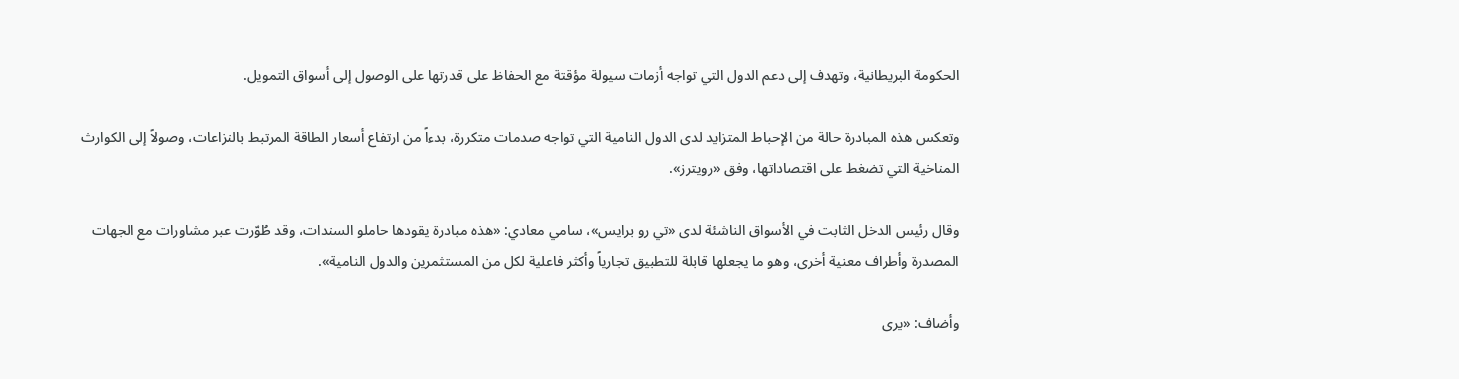الحكومة البريطانية، وتهدف إلى دعم الدول التي تواجه أزمات سيولة مؤقتة مع الحفاظ على قدرتها على الوصول إلى أسواق التمويل.

وتعكس هذه المبادرة حالة من الإحباط المتزايد لدى الدول النامية التي تواجه صدمات متكررة، بدءاً من ارتفاع أسعار الطاقة المرتبط بالنزاعات، وصولاً إلى الكوارث المناخية التي تضغط على اقتصاداتها، وفق «رويترز».

وقال رئيس الدخل الثابت في الأسواق الناشئة لدى «تي رو برايس»، سامي معادي: «هذه مبادرة يقودها حاملو السندات، وقد طُوّرت عبر مشاورات مع الجهات المصدرة وأطراف معنية أخرى، وهو ما يجعلها قابلة للتطبيق تجارياً وأكثر فاعلية لكل من المستثمرين والدول النامية».

وأضاف: «يرى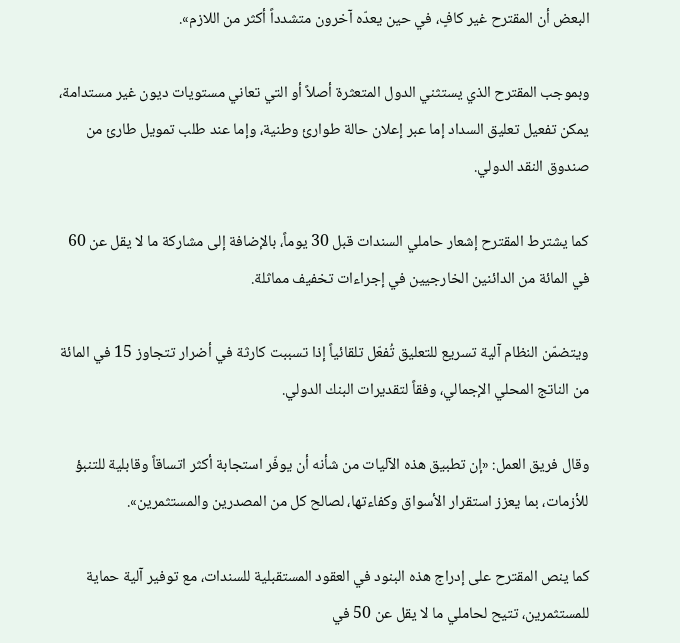البعض أن المقترح غير كافٍ، في حين يعدّه آخرون متشدداً أكثر من اللازم».

وبموجب المقترح الذي يستثني الدول المتعثرة أصلاً أو التي تعاني مستويات ديون غير مستدامة، يمكن تفعيل تعليق السداد إما عبر إعلان حالة طوارئ وطنية، وإما عند طلب تمويل طارئ من صندوق النقد الدولي.

كما يشترط المقترح إشعار حاملي السندات قبل 30 يوماً، بالإضافة إلى مشاركة ما لا يقل عن 60 في المائة من الدائنين الخارجيين في إجراءات تخفيف مماثلة.

ويتضمّن النظام آلية تسريع للتعليق تُفعّل تلقائياً إذا تسببت كارثة في أضرار تتجاوز 15 في المائة من الناتج المحلي الإجمالي، وفقاً لتقديرات البنك الدولي.

وقال فريق العمل: «إن تطبيق هذه الآليات من شأنه أن يوفّر استجابة أكثر اتساقاً وقابلية للتنبؤ للأزمات، بما يعزز استقرار الأسواق وكفاءتها، لصالح كل من المصدرين والمستثمرين».

كما ينص المقترح على إدراج هذه البنود في العقود المستقبلية للسندات، مع توفير آلية حماية للمستثمرين، تتيح لحاملي ما لا يقل عن 50 في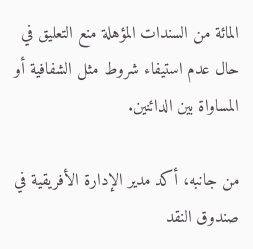المائة من السندات المؤهلة منع التعليق في حال عدم استيفاء شروط مثل الشفافية أو المساواة بين الدائنين.

من جانبه، أكد مدير الإدارة الأفريقية في صندوق النقد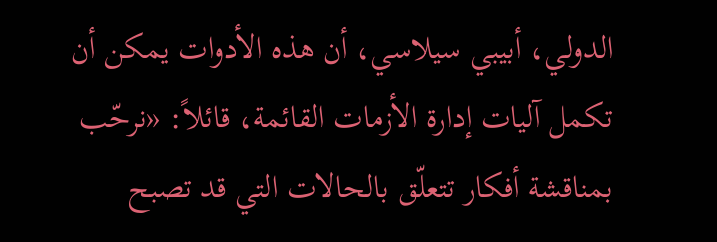الدولي، أبيبي سيلاسي، أن هذه الأدوات يمكن أن تكمل آليات إدارة الأزمات القائمة، قائلاً: «نرحّب بمناقشة أفكار تتعلّق بالحالات التي قد تصبح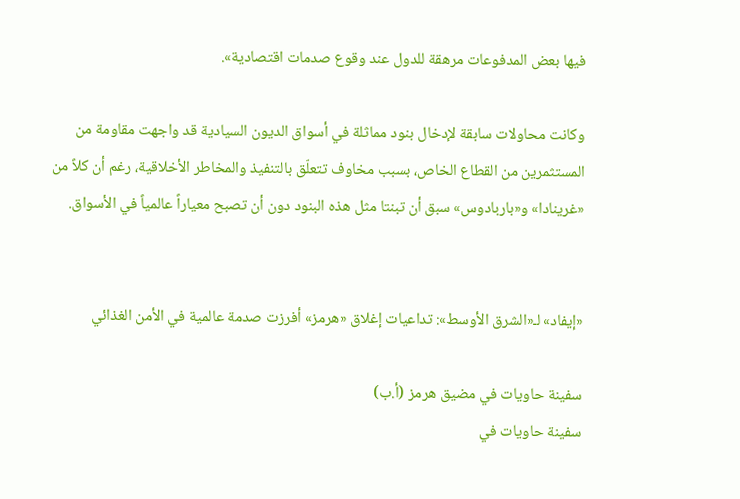فيها بعض المدفوعات مرهقة للدول عند وقوع صدمات اقتصادية».

وكانت محاولات سابقة لإدخال بنود مماثلة في أسواق الديون السيادية قد واجهت مقاومة من المستثمرين من القطاع الخاص، بسبب مخاوف تتعلّق بالتنفيذ والمخاطر الأخلاقية، رغم أن كلاً من «غرينادا» و«باربادوس» سبق أن تبنتا مثل هذه البنود دون أن تصبح معياراً عالمياً في الأسواق.


«إيفاد» لـ«الشرق الأوسط»: تداعيات إغلاق «هرمز» أفرزت صدمة عالمية في الأمن الغذائي

سفينة حاويات في مضيق هرمز (أ.ب)
سفينة حاويات في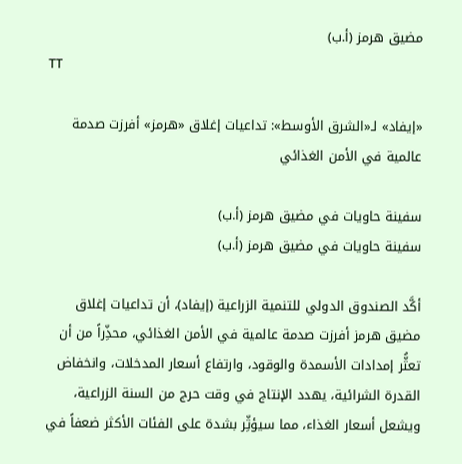مضيق هرمز (أ.ب)
TT

«إيفاد» لـ«الشرق الأوسط»: تداعيات إغلاق «هرمز» أفرزت صدمة عالمية في الأمن الغذائي

سفينة حاويات في مضيق هرمز (أ.ب)
سفينة حاويات في مضيق هرمز (أ.ب)

أكَّد الصندوق الدولي للتنمية الزراعية (إيفاد)، أن تداعيات إغلاق مضيق هرمز أفرزت صدمة عالمية في الأمن الغذائي، محذِّراً من أن تعثُّر إمدادات الأسمدة والوقود، وارتفاع أسعار المدخلات، وانخفاض القدرة الشرائية، يهدد الإنتاج في وقت حرج من السنة الزراعية، ويشعل أسعار الغذاء، مما سيؤثِّر بشدة على الفئات الأكثر ضعفاً في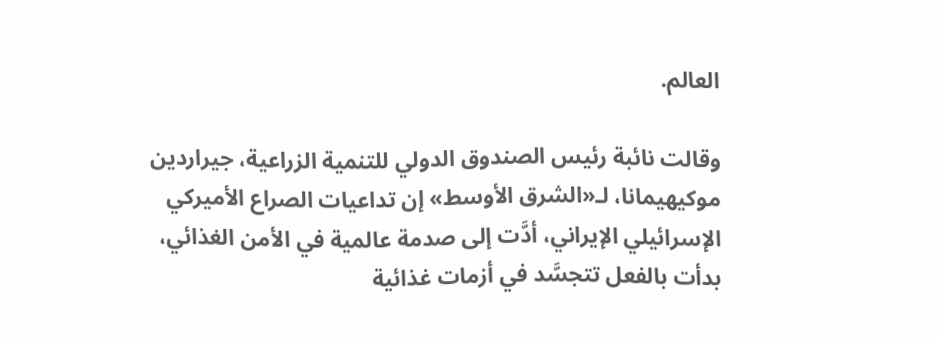العالم.

وقالت نائبة رئيس الصندوق الدولي للتنمية الزراعية، جيراردين موكيهيمانا، لـ«الشرق الأوسط» إن تداعيات الصراع الأميركي الإسرائيلي الإيراني، أدَّت إلى صدمة عالمية في الأمن الغذائي، بدأت بالفعل تتجسَّد في أزمات غذائية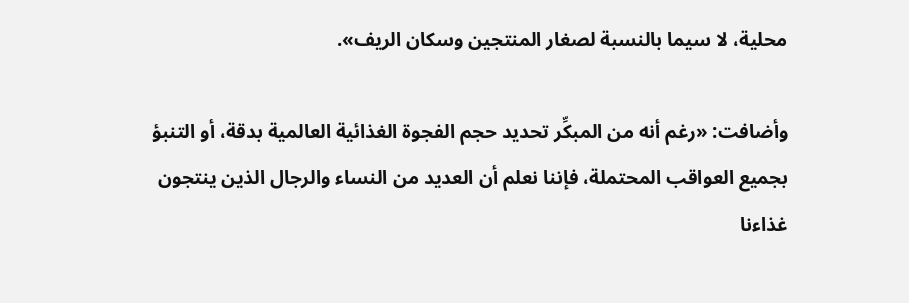محلية، لا سيما بالنسبة لصغار المنتجين وسكان الريف».

وأضافت: «رغم أنه من المبكِّر تحديد حجم الفجوة الغذائية العالمية بدقة، أو التنبؤ بجميع العواقب المحتملة، فإننا نعلم أن العديد من النساء والرجال الذين ينتجون غذاءنا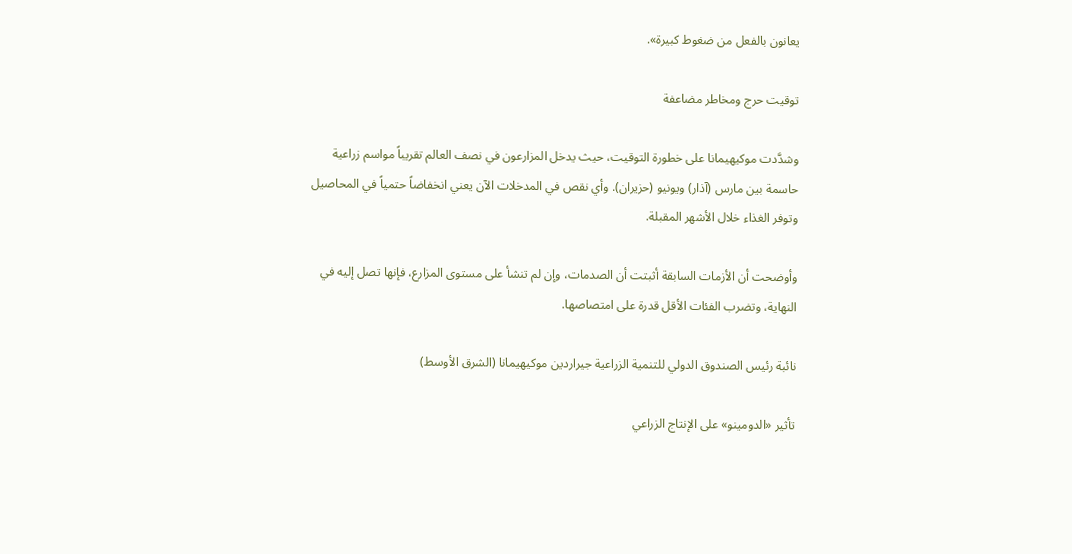يعانون بالفعل من ضغوط كبيرة».

توقيت حرج ومخاطر مضاعفة

وشدَّدت موكيهيمانا على خطورة التوقيت، حيث يدخل المزارعون في نصف العالم تقريباً مواسم زراعية حاسمة بين مارس (آذار) ويونيو (حزيران). وأي نقص في المدخلات الآن يعني انخفاضاً حتمياً في المحاصيل وتوفر الغذاء خلال الأشهر المقبلة.

وأوضحت أن الأزمات السابقة أثبتت أن الصدمات، وإن لم تنشأ على مستوى المزارع، فإنها تصل إليه في النهاية، وتضرب الفئات الأقل قدرة على امتصاصها.

نائبة رئيس الصندوق الدولي للتنمية الزراعية جيراردين موكيهيمانا (الشرق الأوسط)

تأثير «الدومينو» على الإنتاج الزراعي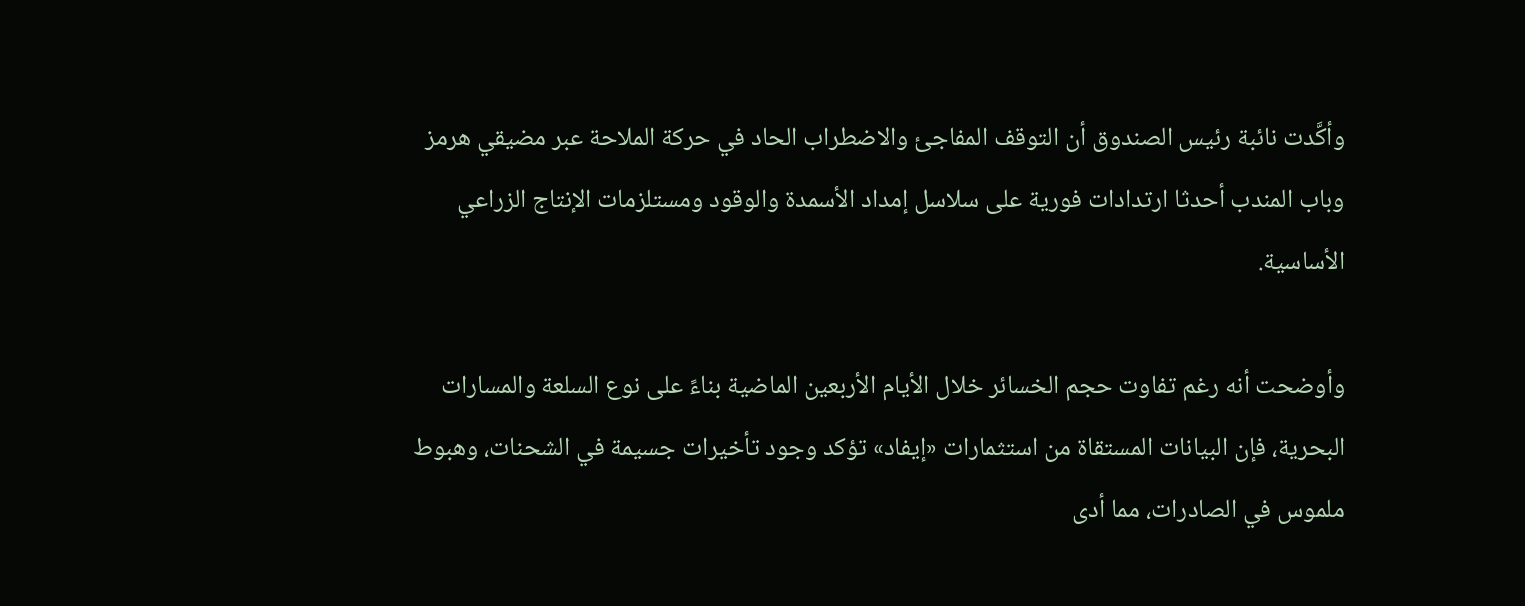وأكَّدت نائبة رئيس الصندوق أن التوقف المفاجئ والاضطراب الحاد في حركة الملاحة عبر مضيقي هرمز وباب المندب أحدثا ارتدادات فورية على سلاسل إمداد الأسمدة والوقود ومستلزمات الإنتاج الزراعي الأساسية.

وأوضحت أنه رغم تفاوت حجم الخسائر خلال الأيام الأربعين الماضية بناءً على نوع السلعة والمسارات البحرية، فإن البيانات المستقاة من استثمارات «إيفاد» تؤكد وجود تأخيرات جسيمة في الشحنات، وهبوط ملموس في الصادرات، مما أدى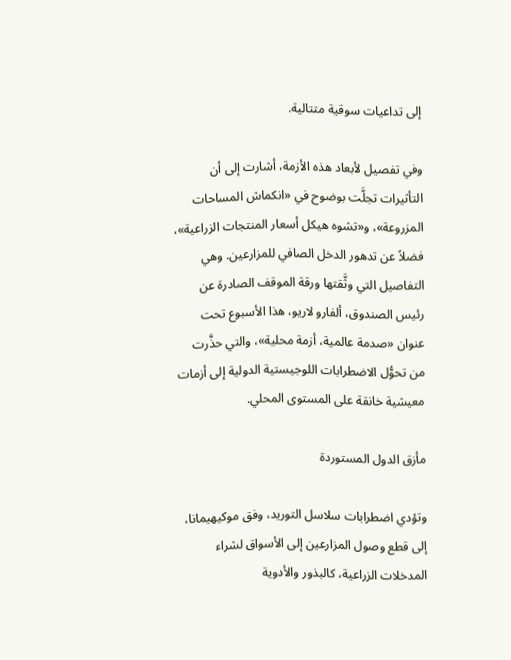إلى تداعيات سوقية متتالية.

وفي تفصيل لأبعاد هذه الأزمة، أشارت إلى أن التأثيرات تجلَّت بوضوح في «انكماش المساحات المزروعة»، و«تشوه هيكل أسعار المنتجات الزراعية»، فضلاً عن تدهور الدخل الصافي للمزارعين. وهي التفاصيل التي وثَّقتها ورقة الموقف الصادرة عن رئيس الصندوق، ألفارو لاريو، هذا الأسبوع تحت عنوان «صدمة عالمية، أزمة محلية»، والتي حذَّرت من تحوُّل الاضطرابات اللوجيستية الدولية إلى أزمات معيشية خانقة على المستوى المحلي.

مأزق الدول المستوردة

وتؤدي اضطرابات سلاسل التوريد، وفق موكيهيمانا، إلى قطع وصول المزارعين إلى الأسواق لشراء المدخلات الزراعية، كالبذور والأدوية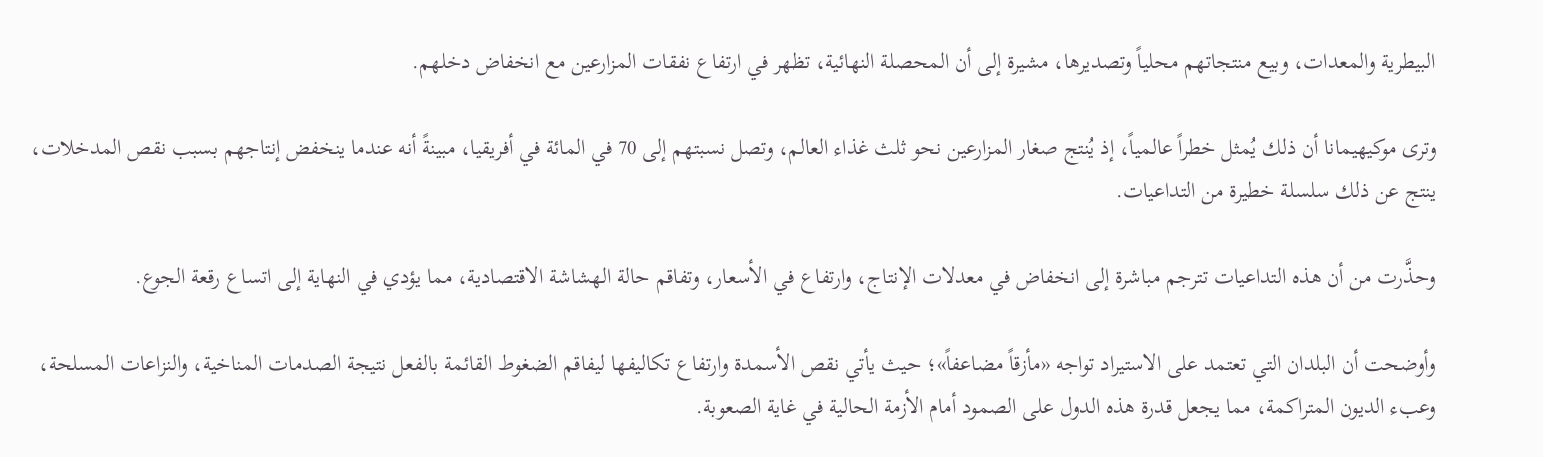البيطرية والمعدات، وبيع منتجاتهم محلياً وتصديرها، مشيرة إلى أن المحصلة النهائية، تظهر في ارتفاع نفقات المزارعين مع انخفاض دخلهم.

وترى موكيهيمانا أن ذلك يُمثل خطراً عالمياً، إذ يُنتج صغار المزارعين نحو ثلث غذاء العالم، وتصل نسبتهم إلى 70 في المائة في أفريقيا، مبينةً أنه عندما ينخفض إنتاجهم بسبب نقص المدخلات، ينتج عن ذلك سلسلة خطيرة من التداعيات.

وحذَّرت من أن هذه التداعيات تترجم مباشرة إلى انخفاض في معدلات الإنتاج، وارتفاع في الأسعار، وتفاقم حالة الهشاشة الاقتصادية، مما يؤدي في النهاية إلى اتساع رقعة الجوع.

وأوضحت أن البلدان التي تعتمد على الاستيراد تواجه «مأزقاً مضاعفاً»؛ حيث يأتي نقص الأسمدة وارتفاع تكاليفها ليفاقم الضغوط القائمة بالفعل نتيجة الصدمات المناخية، والنزاعات المسلحة، وعبء الديون المتراكمة، مما يجعل قدرة هذه الدول على الصمود أمام الأزمة الحالية في غاية الصعوبة.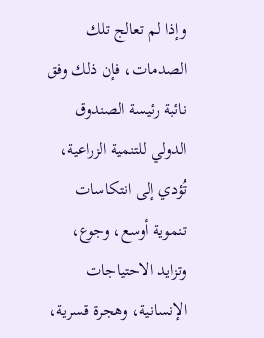وإذا لم تعالج تلك الصدمات، فإن ذلك وفق نائبة رئيسة الصندوق الدولي للتنمية الزراعية، تُؤدي إلى انتكاسات تنموية أوسع، وجوع، وتزايد الاحتياجات الإنسانية، وهجرة قسرية،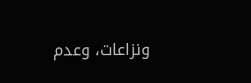ونزاعات، وعدم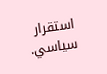استقرار سياسي.